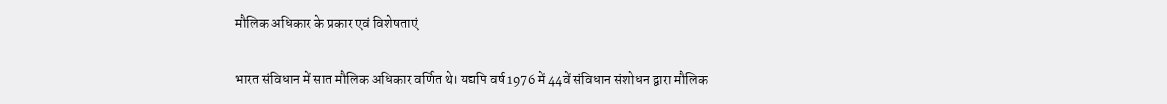मौलिक अधिकार के प्रकार एवं विशेषताएं

भारत संविधान में सात मौलिक अधिकार वर्णित थे। यद्यपि वर्ष 1976 में 44वें संविधान संशोधन द्वारा मौलिक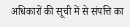अधिकारों की सूची में से संपत्ति का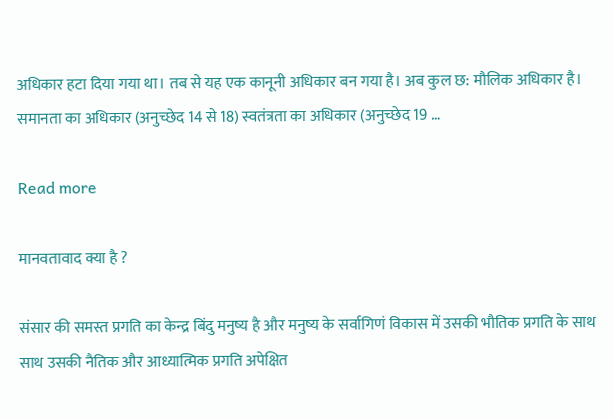अधिकार हटा दिया गया था। तब से यह एक कानूनी अधिकार बन गया है। अब कुल छ: मौलिक अधिकार है। समानता का अधिकार (अनुच्छेद 14 से 18) स्वतंत्रता का अधिकार (अनुच्छेद 19 …

Read more

मानवतावाद क्या है ?

संसार की समस्त प्रगति का केन्द्र बिंदु मनुष्य है और मनुष्य के सर्वागिणं विकास में उसकी भौतिक प्रगति के साथ साथ उसकी नैतिक और आध्यात्मिक प्रगति अपेक्षित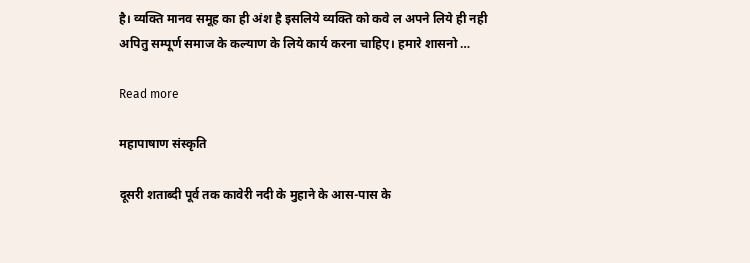है। व्यक्ति मानव समूह का ही अंश है इसलिये व्यक्ति को कवे ल अपने लिये ही नही अपितु सम्पूर्ण समाज के कल्याण के लिये कार्य करना चाहिए। हमारे शासनो …

Read more

महापाषाण संस्कृति

दूसरी शताब्दी पूर्व तक कावेरी नदी के मुहाने के आस-पास के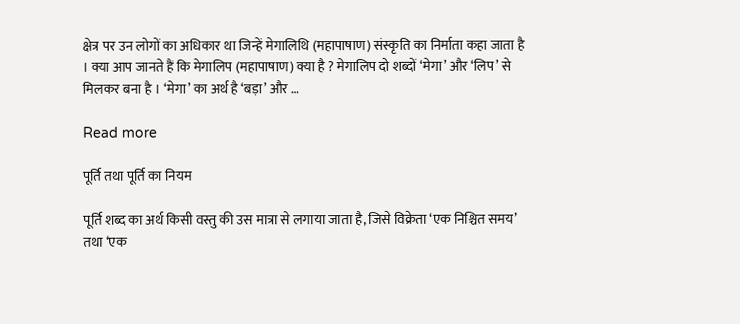क्षेत्र पर उन लोगों का अधिकार था जिन्हें मेगालिथि (महापाषाण) संस्कृति का निर्माता कहा जाता है । क्या आप जानते हैं कि मेगालिप (महापाषाण) क्या है ? मेगालिप दो शब्दों ‘मेगा’ और ‘लिप’ से मिलकर बना है । ‘मेगा’ का अर्थ है ‘बड़ा’ और …

Read more

पूर्ति तथा पूर्ति का नियम

पूर्ति शब्द का अर्थ किसी वस्तु की उस मात्रा से लगाया जाता है, जिसे विक्रेता ‘एक निश्चित समय’ तथा ‘एक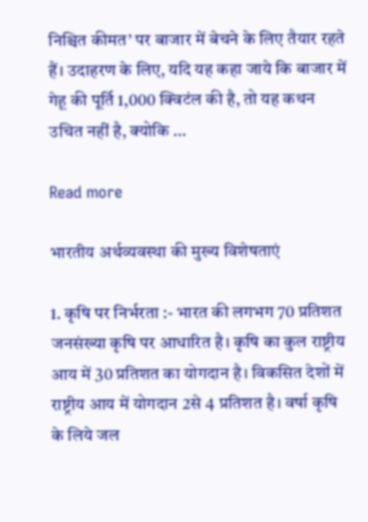निश्चित कीमत’ पर बाजार में बेचने के लिए तैयार रहते हैं। उदाहरण के लिए, यदि यह कहा जाये कि बाजार में गेहू की पूर्ति 1,000 क्विटंल की है, तो यह कथन उचित नहीं है, क्योकि …

Read more

भारतीय अर्थव्यवस्था की मुख्य विशेषताएं

1. कृषि पर निर्भरता :- भारत की लगभग 70 प्रतिशत जनसंख्या कृषि पर आधारित है। कृषि का कुल राष्ट्रीय आय में 30 प्रतिशत का योगदान है। विकसित देशों में राष्ट्रीय आय में योगदान 2से 4 प्रतिशत है। वर्षा कृषि के लिये जल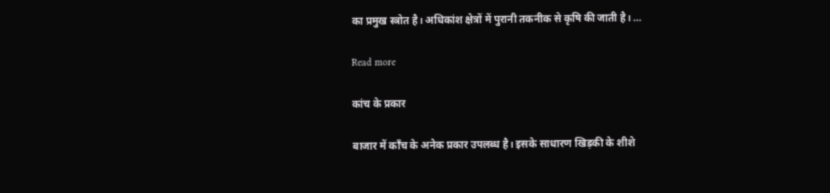का प्रमुख स्त्रोत है। अधिकांश क्षेत्रों में पुरानी तकनीक से कृषि की जाती है। …

Read more

कांच के प्रकार

बाजार में काँच के अनेक प्रकार उपलब्ध है। इसके साधारण खिड़की के शीशे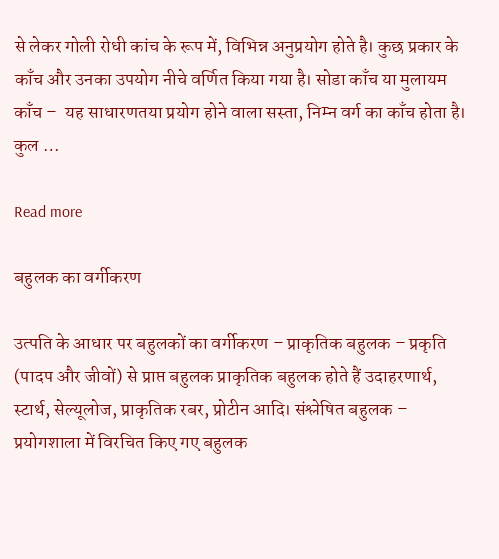से लेकर गोली रोधी कांच के रूप में, विभिन्न अनुप्रयोग होते है। कुछ प्रकार के काँच और उनका उपयोग नीचे वर्णित किया गया है। सोडा काँच या मुलायम काँच –  यह साधारणतया प्रयोग होने वाला सस्ता, निम्न वर्ग का काँच होता है। कुल …

Read more

बहुलक का वर्गीकरण

उत्पति के आधार पर बहुलकों का वर्गीकरण – प्राकृतिक बहुलक – प्रकृति (पादप और जीवों) से प्राप्त बहुलक प्राकृतिक बहुलक होते हैं उदाहरणार्थ, स्टार्थ, सेल्यूलोज, प्राकृतिक रबर, प्रोटीन आदि। संश्लेषित बहुलक – प्रयोगशाला में विरचित किए गए बहुलक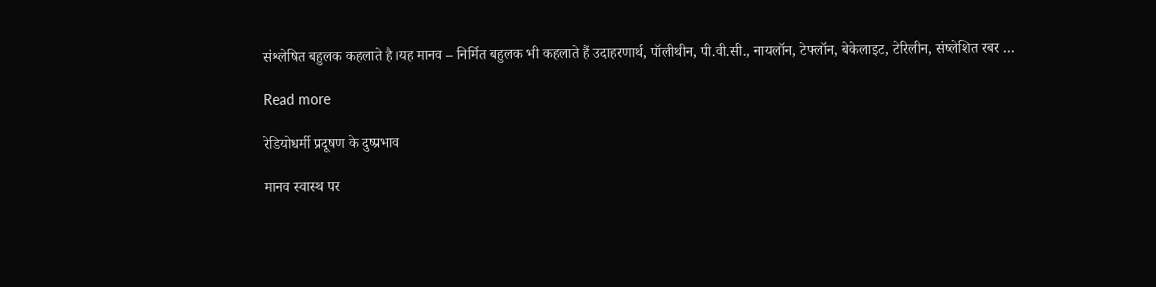संश्लेषित बहुलक कहलाते है।यह मानव – निर्मित बहुलक भी कहलाते हैं उदाहरणार्थ, पॉलीथीन, पी.वी.सी., नायलॉन, टेफ्लॉन, बेकेलाइट, टेरिलीन, संष्लेशित रबर …

Read more

रेडियोधर्मी प्रदूषण के दुष्प्रभाव

मानव स्वास्थ पर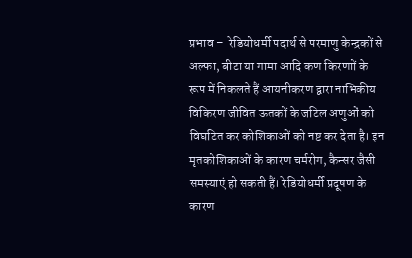प्रभाव –  रेडियोधर्मी पदार्थ से परमाणु केन्द्रकों से अल्फा, बीटा या गामा आदि कण किरणाों के रूप में निकलते हैं आयनीकरण द्वारा नाभिकीय विकिरण जीवित ऊतकों के जटिल अणुओं को विघटित कर कोशिकाओं को नष्ट कर देता है। इन मृतकोशिकाओं के कारण चर्मरोग, कैन्सर जैसी समस्याएं हो सकती हैं। रेडियोधर्मी प्रदूषण के कारण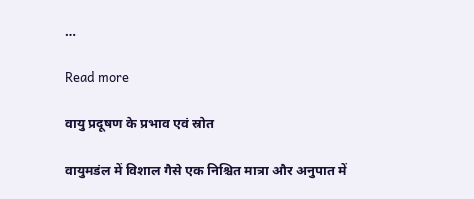…

Read more

वायु प्रदूषण के प्रभाव एवं स्रोत

वायुमडंल में विशाल गैसे एक निश्चित मात्रा और अनुपात में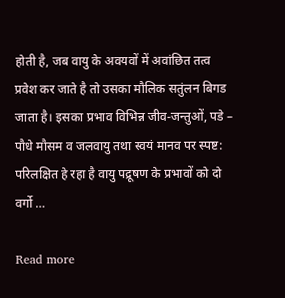होती है, जब वायु के अवयवों में अवांछित तत्व प्रवेश कर जाते है तो उसका मौलिक सतुंलन बिगड जाता है। इसका प्रभाव विभिन्न जीव-जन्तुओं, पडे – पौधे मौसम व जलवायु तथा स्वयं मानव पर स्पष्ट: परिलक्षित हे रहा है वायु पद्रूषण के प्रभावों को दो वर्गो …

Read more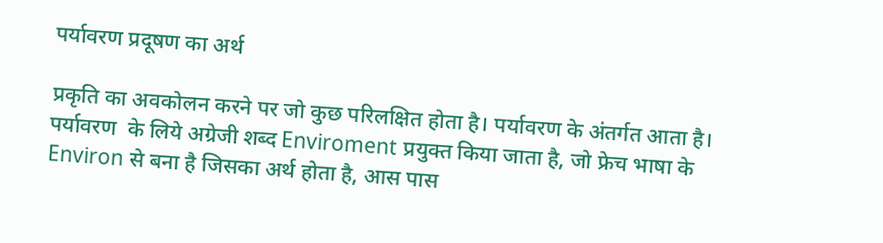पर्यावरण प्रदूषण का अर्थ

प्रकृति का अवकोलन करने पर जो कुछ परिलक्षित होता है। पर्यावरण के अंतर्गत आता है। पर्यावरण  के लिये अग्रेजी शब्द Enviroment प्रयुक्त किया जाता है, जो फ्रेच भाषा के Environ से बना है जिसका अर्थ होता है, आस पास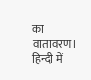का वातावरण। हिन्दी में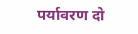पर्यावरण दो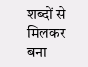शब्दों से मिलकर बना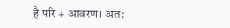है परि + आवरण। अत: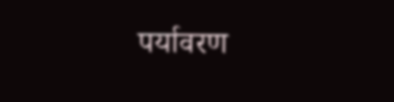पर्यावरण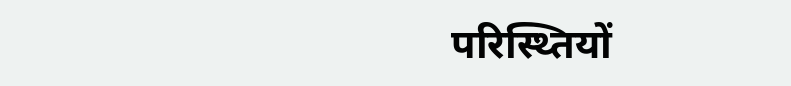परिस्थ्तियों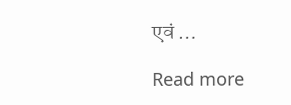एवं …

Read more